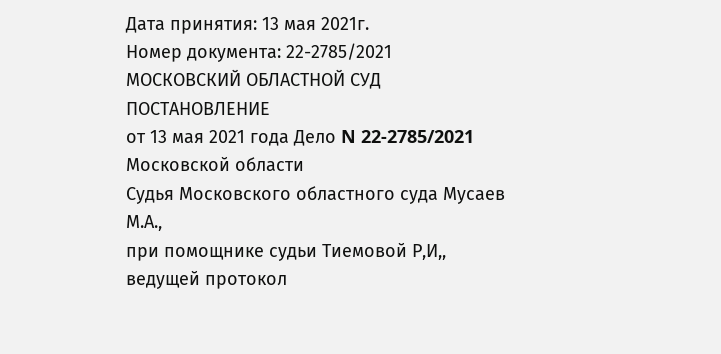Дата принятия: 13 мая 2021г.
Номер документа: 22-2785/2021
МОСКОВСКИЙ ОБЛАСТНОЙ СУД
ПОСТАНОВЛЕНИЕ
от 13 мая 2021 года Дело N 22-2785/2021
Московской области
Судья Московского областного суда Мусаев М.А.,
при помощнике судьи Тиемовой Р,И,, ведущей протокол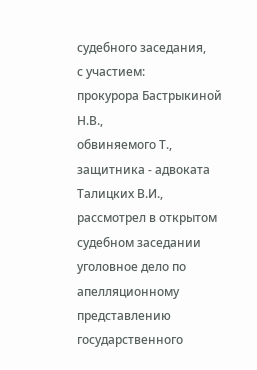судебного заседания,
с участием:
прокурора Бастрыкиной Н.В.,
обвиняемого Т.,
защитника - адвоката Талицких В.И.,
рассмотрел в открытом судебном заседании уголовное дело по апелляционному представлению государственного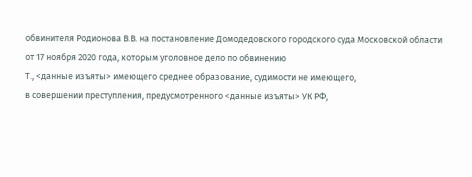обвинителя Родионова В.В. на постановление Домодедовского городского суда Московской области от 17 ноября 2020 года, которым уголовное дело по обвинению
Т., <данные изъяты> имеющего среднее образование, судимости не имеющего,
в совершении преступления, предусмотренного <данные изъяты> УК РФ,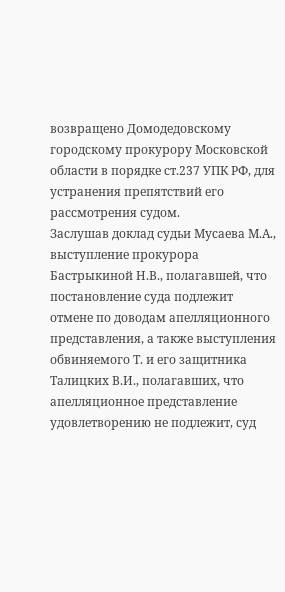возвращено Домодедовскому городскому прокурору Московской области в порядке ст.237 УПК РФ, для устранения препятствий его рассмотрения судом.
Заслушав доклад судьи Мусаева М.А., выступление прокурора Бастрыкиной Н.В., полагавшей, что постановление суда подлежит отмене по доводам апелляционного представления, а также выступления обвиняемого Т. и его защитника Талицких В.И., полагавших, что апелляционное представление удовлетворению не подлежит, суд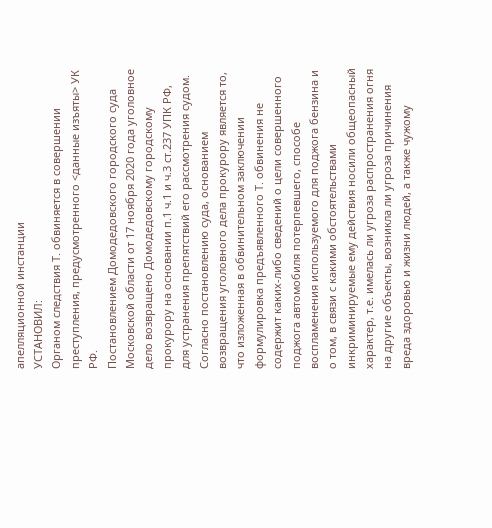апелляционной инстанции
УСТАНОВИЛ:
Органом следствия Т. обвиняется в совершении преступления, предусмотренного <данные изъяты> УК РФ.
Постановлением Домодедовского городского суда Московской области от 17 ноября 2020 года уголовное дело возвращено Домодедовскому городскому прокурору на основании п.1 ч.1 и ч.3 ст.237 УПК РФ, для устранения препятствий его рассмотрения судом.
Согласно постановлению суда, основанием возвращения уголовного дела прокурору является то, что изложенная в обвинительном заключении формулировка предъявленного Т. обвинения не содержит каких-либо сведений о цели совершенного поджога автомобиля потерпевшего, способе воспламенения используемого для поджога бензина и о том, в связи с какими обстоятельствами инкриминируемые ему действия носили общеопасный характер, т.е. имелась ли угроза распространения огня на другие объекты, возникла ли угроза причинения вреда здоровью и жизни людей, а также чужому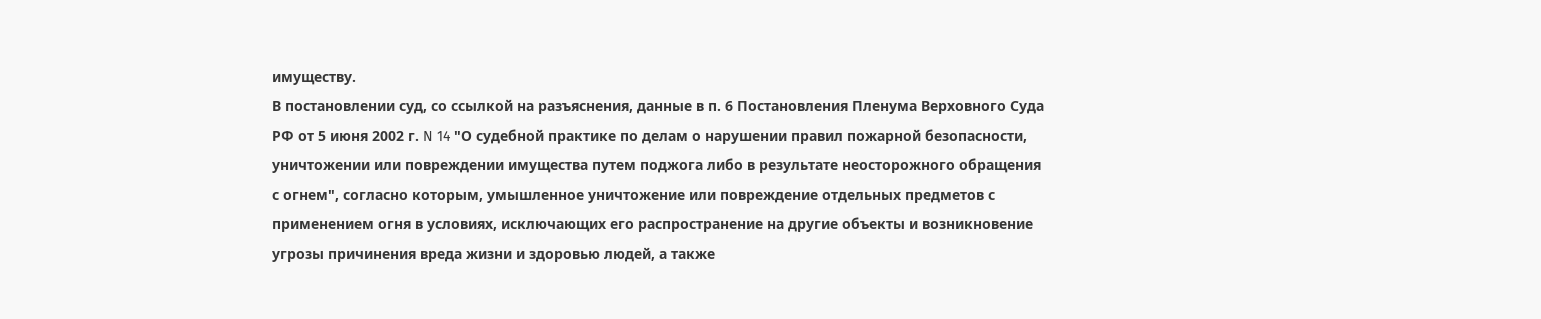имуществу.
В постановлении суд, со ссылкой на разъяснения, данные в п. 6 Постановления Пленума Верховного Суда РФ от 5 июня 2002 г. N 14 "О судебной практике по делам о нарушении правил пожарной безопасности, уничтожении или повреждении имущества путем поджога либо в результате неосторожного обращения с огнем", согласно которым, умышленное уничтожение или повреждение отдельных предметов с применением огня в условиях, исключающих его распространение на другие объекты и возникновение угрозы причинения вреда жизни и здоровью людей, а также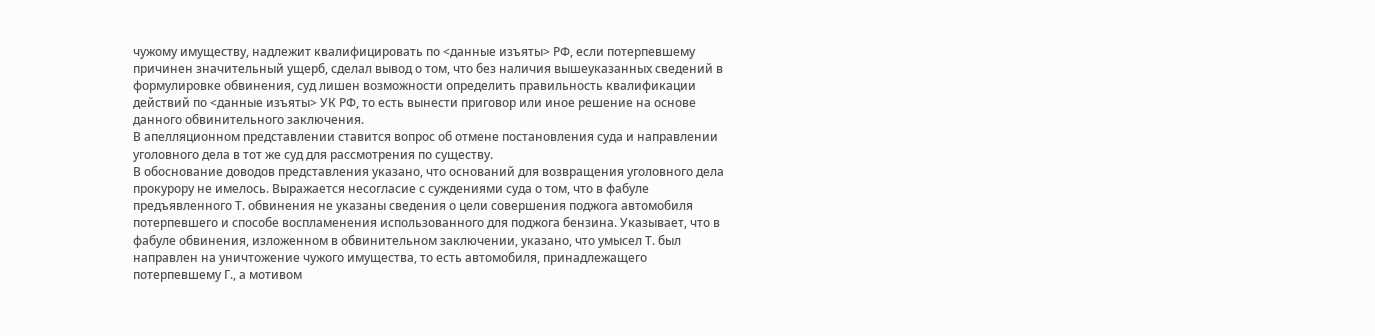чужому имуществу, надлежит квалифицировать по <данные изъяты> РФ, если потерпевшему причинен значительный ущерб, сделал вывод о том, что без наличия вышеуказанных сведений в формулировке обвинения, суд лишен возможности определить правильность квалификации действий по <данные изъяты> УК РФ, то есть вынести приговор или иное решение на основе данного обвинительного заключения.
В апелляционном представлении ставится вопрос об отмене постановления суда и направлении уголовного дела в тот же суд для рассмотрения по существу.
В обоснование доводов представления указано, что оснований для возвращения уголовного дела прокурору не имелось. Выражается несогласие с суждениями суда о том, что в фабуле предъявленного Т. обвинения не указаны сведения о цели совершения поджога автомобиля потерпевшего и способе воспламенения использованного для поджога бензина. Указывает, что в фабуле обвинения, изложенном в обвинительном заключении, указано, что умысел Т. был направлен на уничтожение чужого имущества, то есть автомобиля, принадлежащего потерпевшему Г., а мотивом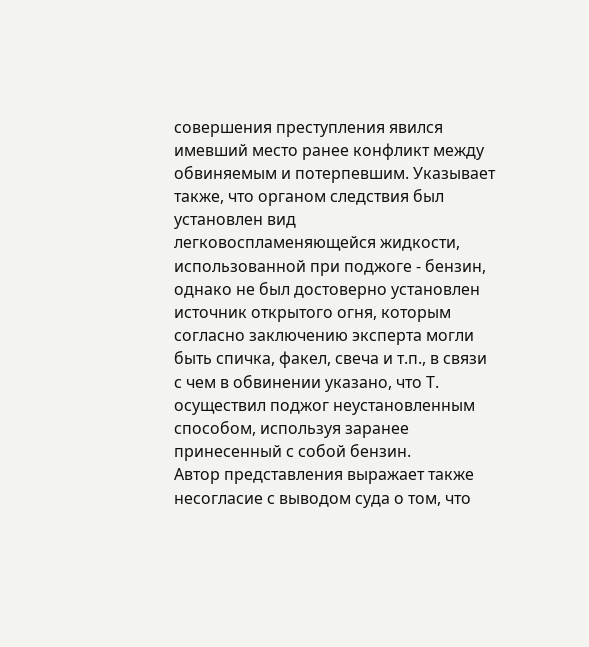совершения преступления явился имевший место ранее конфликт между обвиняемым и потерпевшим. Указывает также, что органом следствия был установлен вид легковоспламеняющейся жидкости, использованной при поджоге - бензин, однако не был достоверно установлен источник открытого огня, которым согласно заключению эксперта могли быть спичка, факел, свеча и т.п., в связи с чем в обвинении указано, что Т. осуществил поджог неустановленным способом, используя заранее принесенный с собой бензин.
Автор представления выражает также несогласие с выводом суда о том, что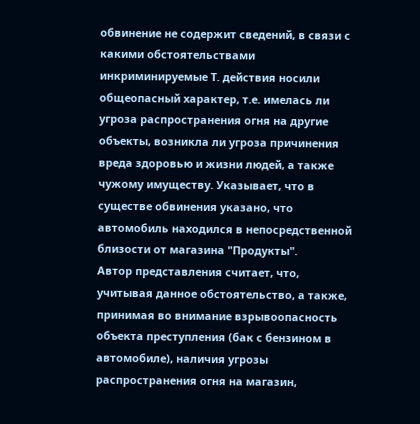обвинение не содержит сведений, в связи с какими обстоятельствами инкриминируемые Т. действия носили общеопасный характер, т.е. имелась ли угроза распространения огня на другие объекты, возникла ли угроза причинения вреда здоровью и жизни людей, а также чужому имуществу. Указывает, что в существе обвинения указано, что автомобиль находился в непосредственной близости от магазина "Продукты".
Автор представления считает, что, учитывая данное обстоятельство, а также, принимая во внимание взрывоопасность объекта преступления (бак с бензином в автомобиле), наличия угрозы распространения огня на магазин,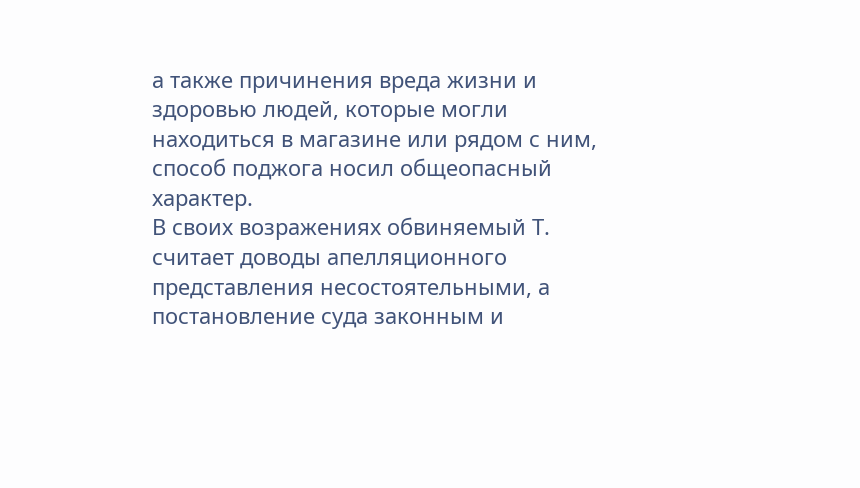а также причинения вреда жизни и здоровью людей, которые могли находиться в магазине или рядом с ним, способ поджога носил общеопасный характер.
В своих возражениях обвиняемый Т. считает доводы апелляционного представления несостоятельными, а постановление суда законным и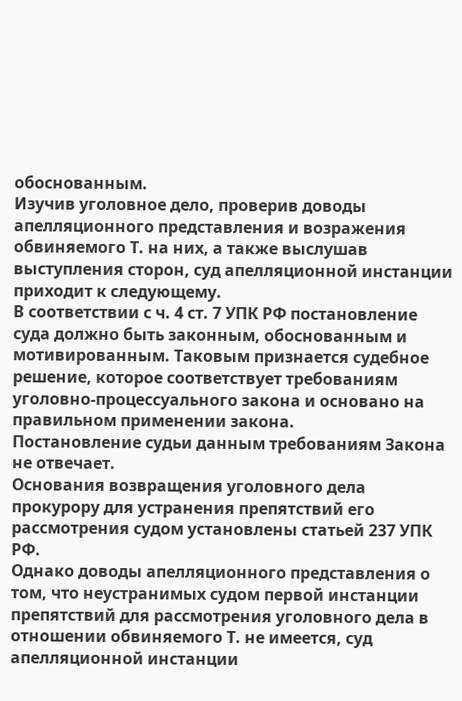обоснованным.
Изучив уголовное дело, проверив доводы апелляционного представления и возражения обвиняемого Т. на них, а также выслушав выступления сторон, суд апелляционной инстанции приходит к следующему.
В соответствии с ч. 4 ст. 7 УПК РФ постановление суда должно быть законным, обоснованным и мотивированным. Таковым признается судебное решение, которое соответствует требованиям уголовно-процессуального закона и основано на правильном применении закона.
Постановление судьи данным требованиям Закона не отвечает.
Основания возвращения уголовного дела прокурору для устранения препятствий его рассмотрения судом установлены статьей 237 УПК РФ.
Однако доводы апелляционного представления о том, что неустранимых судом первой инстанции препятствий для рассмотрения уголовного дела в отношении обвиняемого Т. не имеется, суд апелляционной инстанции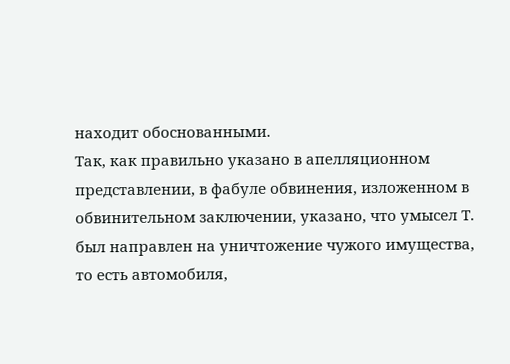находит обоснованными.
Так, как правильно указано в апелляционном представлении, в фабуле обвинения, изложенном в обвинительном заключении, указано, что умысел Т. был направлен на уничтожение чужого имущества, то есть автомобиля,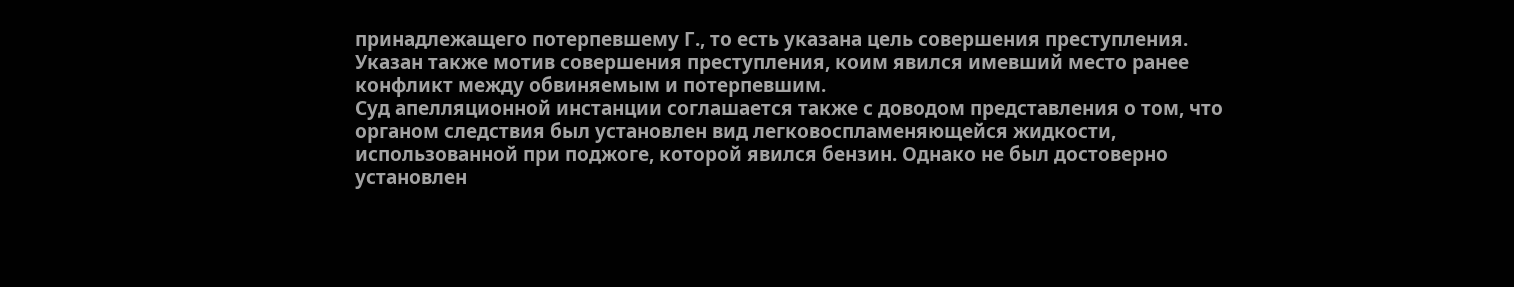принадлежащего потерпевшему Г., то есть указана цель совершения преступления. Указан также мотив совершения преступления, коим явился имевший место ранее конфликт между обвиняемым и потерпевшим.
Суд апелляционной инстанции соглашается также с доводом представления о том, что органом следствия был установлен вид легковоспламеняющейся жидкости, использованной при поджоге, которой явился бензин. Однако не был достоверно установлен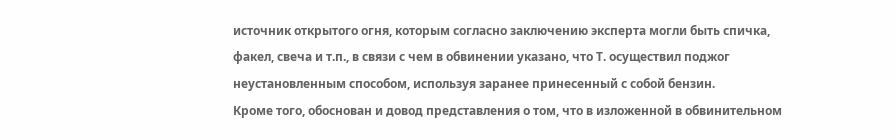источник открытого огня, которым согласно заключению эксперта могли быть спичка, факел, свеча и т.п., в связи с чем в обвинении указано, что Т. осуществил поджог неустановленным способом, используя заранее принесенный с собой бензин.
Кроме того, обоснован и довод представления о том, что в изложенной в обвинительном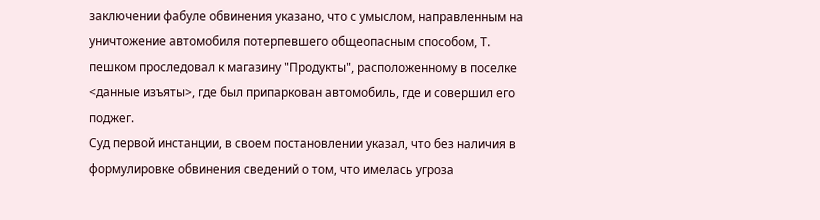заключении фабуле обвинения указано, что с умыслом, направленным на уничтожение автомобиля потерпевшего общеопасным способом, Т. пешком проследовал к магазину "Продукты", расположенному в поселке <данные изъяты>, где был припаркован автомобиль, где и совершил его поджег.
Суд первой инстанции, в своем постановлении указал, что без наличия в формулировке обвинения сведений о том, что имелась угроза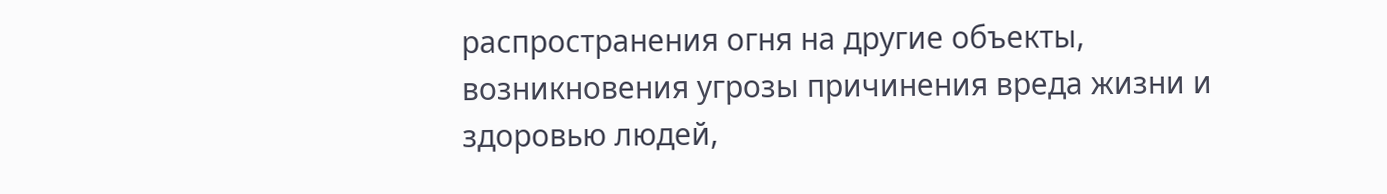распространения огня на другие объекты, возникновения угрозы причинения вреда жизни и здоровью людей,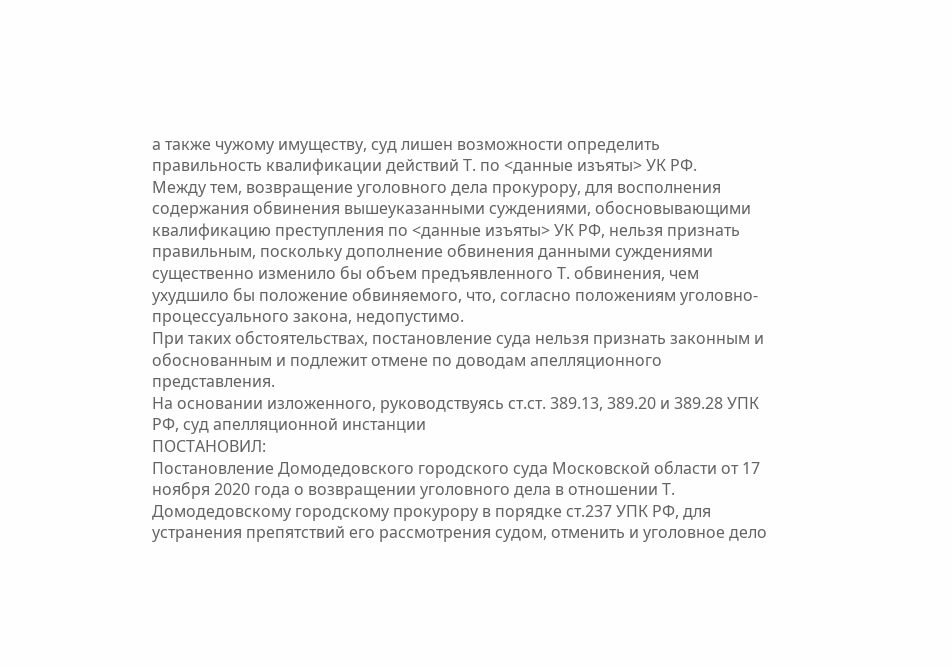а также чужому имуществу, суд лишен возможности определить правильность квалификации действий Т. по <данные изъяты> УК РФ.
Между тем, возвращение уголовного дела прокурору, для восполнения содержания обвинения вышеуказанными суждениями, обосновывающими квалификацию преступления по <данные изъяты> УК РФ, нельзя признать правильным, поскольку дополнение обвинения данными суждениями существенно изменило бы объем предъявленного Т. обвинения, чем ухудшило бы положение обвиняемого, что, согласно положениям уголовно-процессуального закона, недопустимо.
При таких обстоятельствах, постановление суда нельзя признать законным и обоснованным и подлежит отмене по доводам апелляционного представления.
На основании изложенного, руководствуясь ст.ст. 389.13, 389.20 и 389.28 УПК РФ, суд апелляционной инстанции
ПОСТАНОВИЛ:
Постановление Домодедовского городского суда Московской области от 17 ноября 2020 года о возвращении уголовного дела в отношении Т. Домодедовскому городскому прокурору в порядке ст.237 УПК РФ, для устранения препятствий его рассмотрения судом, отменить и уголовное дело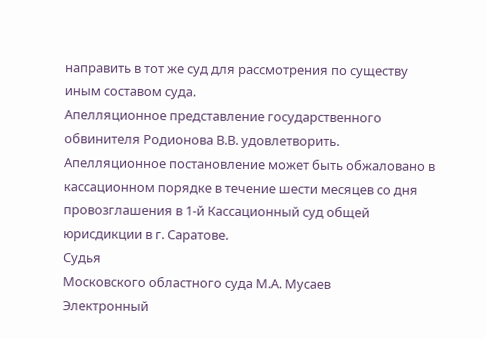направить в тот же суд для рассмотрения по существу иным составом суда.
Апелляционное представление государственного обвинителя Родионова В.В. удовлетворить.
Апелляционное постановление может быть обжаловано в кассационном порядке в течение шести месяцев со дня провозглашения в 1-й Кассационный суд общей юрисдикции в г. Саратове.
Судья
Московского областного суда М.А. Мусаев
Электронный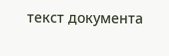текст документа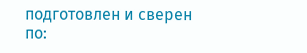подготовлен и сверен по: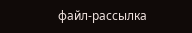файл-рассылка